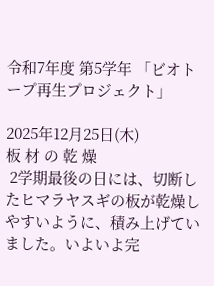令和7年度 第5学年 「ビオトープ再生プロジェクト」

2025年12月25日(木)
板 材 の 乾 燥
 2学期最後の日には、切断したヒマラヤスギの板が乾燥しやすいように、積み上げていました。いよいよ完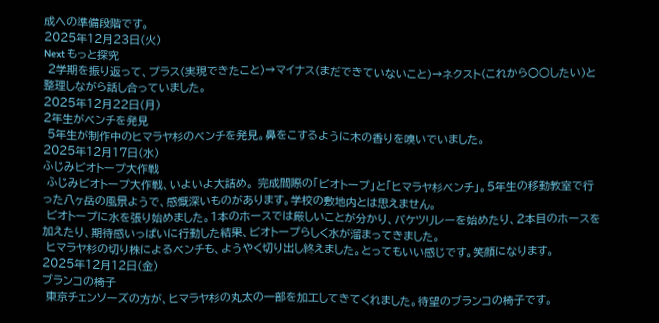成への準備段階です。
2025年12月23日(火)
Next もっと探究
 2学期を振り返って、プラス(実現できたこと)→マイナス(まだできていないこと)→ネクスト(これから○○したい)と整理しながら話し合っていました。
2025年12月22日(月)
2年生がベンチを発見
 5年生が制作中のヒマラヤ杉のベンチを発見。鼻をこするように木の香りを嗅いでいました。
2025年12月17日(水)
ふじみビオトープ大作戦
 ふじみビオトープ大作戦、いよいよ大詰め。 完成間際の「ビオトープ」と「ヒマラヤ杉ベンチ」。5年生の移動教室で行った八ヶ岳の風景ようで、感慨深いものがあります。学校の敷地内とは思えません。
 ビオトープに水を張り始めました。1本のホースでは厳しいことが分かり、バケツリレーを始めたり、2本目のホースを加えたり、期待感いっぱいに行動した結果、ビオトープらしく水が溜まってきました。
 ヒマラヤ杉の切り株によるベンチも、ようやく切り出し終えました。とってもいい感じです。笑顔になります。
2025年12月12日(金)
ブランコの椅子
 東京チェンソーズの方が、ヒマラヤ杉の丸太の一部を加工してきてくれました。待望のブランコの椅子です。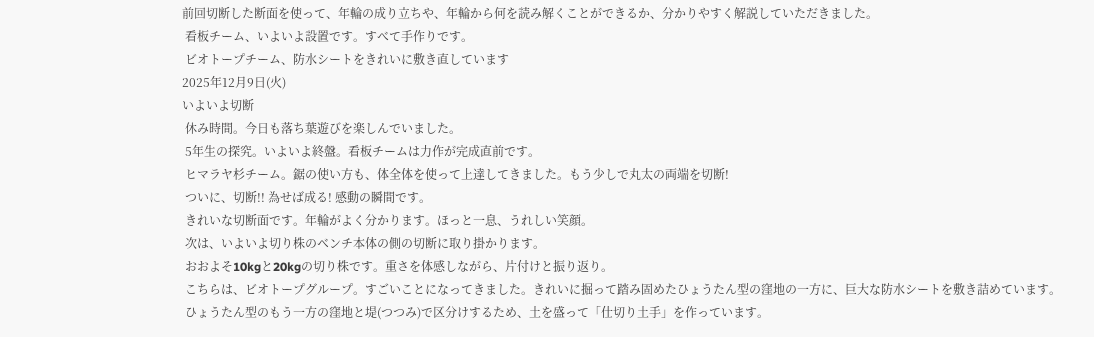前回切断した断面を使って、年輪の成り立ちや、年輪から何を読み解くことができるか、分かりやすく解説していただきました。
 看板チーム、いよいよ設置です。すべて手作りです。
 ビオトープチーム、防水シートをきれいに敷き直しています
2025年12月9日(火)
いよいよ切断
 休み時間。今日も落ち葉遊びを楽しんでいました。
 5年生の探究。いよいよ終盤。看板チームは力作が完成直前です。
 ヒマラヤ杉チーム。鋸の使い方も、体全体を使って上達してきました。もう少しで丸太の両端を切断!
 ついに、切断!! 為せば成る! 感動の瞬間です。
 きれいな切断面です。年輪がよく分かります。ほっと一息、うれしい笑顔。
 次は、いよいよ切り株のベンチ本体の側の切断に取り掛かります。
 おおよそ10kgと20kgの切り株です。重さを体感しながら、片付けと振り返り。
 こちらは、ビオトープグループ。すごいことになってきました。きれいに掘って踏み固めたひょうたん型の窪地の一方に、巨大な防水シートを敷き詰めています。
 ひょうたん型のもう一方の窪地と堤(つつみ)で区分けするため、土を盛って「仕切り土手」を作っています。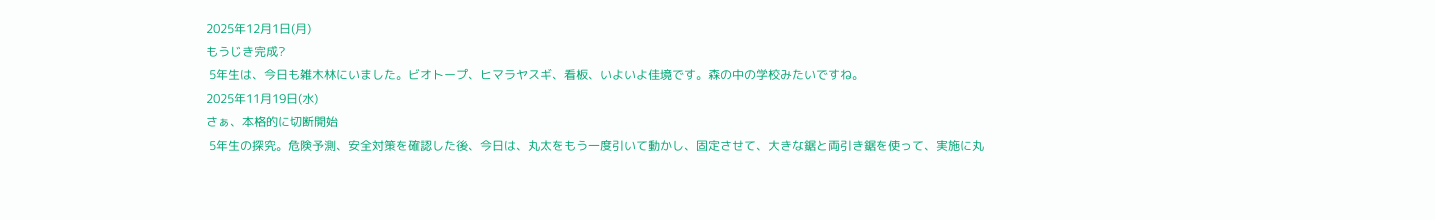2025年12月1日(月)
もうじき完成?
 5年生は、今日も雑木林にいました。ビオトープ、ヒマラヤスギ、看板、いよいよ佳境です。森の中の学校みたいですね。
2025年11月19日(水)
さぁ、本格的に切断開始
 5年生の探究。危険予測、安全対策を確認した後、今日は、丸太をもう一度引いて動かし、固定させて、大きな鋸と両引き鋸を使って、実施に丸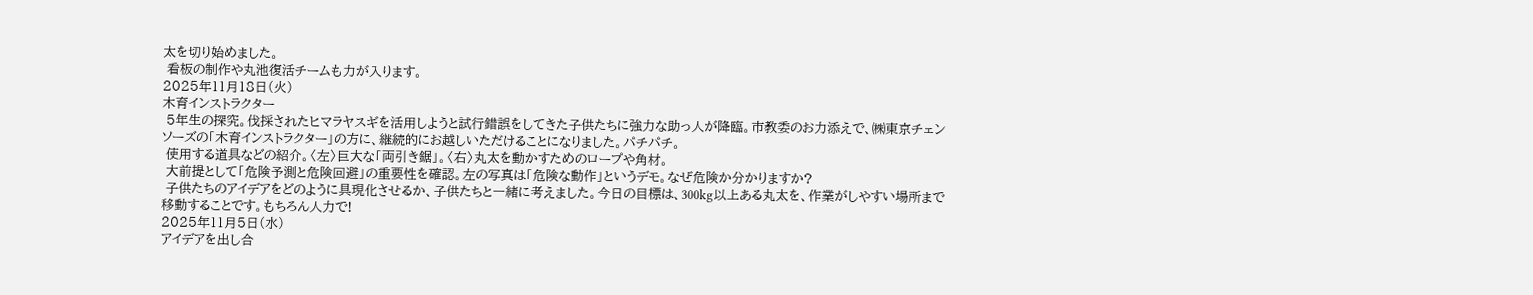太を切り始めました。
 看板の制作や丸池復活チームも力が入ります。
2025年11月18日(火)
木育インストラクター
 5年生の探究。伐採されたヒマラヤスギを活用しようと試行錯誤をしてきた子供たちに強力な助っ人が降臨。市教委のお力添えで、㈱東京チェンソーズの「木育インストラクター」の方に、継続的にお越しいただけることになりました。パチパチ。
 使用する道具などの紹介。〈左〉巨大な「両引き鋸」。〈右〉丸太を動かすためのロープや角材。
 大前提として「危険予測と危険回避」の重要性を確認。左の写真は「危険な動作」というデモ。なぜ危険か分かりますか?
 子供たちのアイデアをどのように具現化させるか、子供たちと一緒に考えました。今日の目標は、300kg以上ある丸太を、作業がしやすい場所まで移動することです。もちろん人力で!
2025年11月5日(水)
アイデアを出し合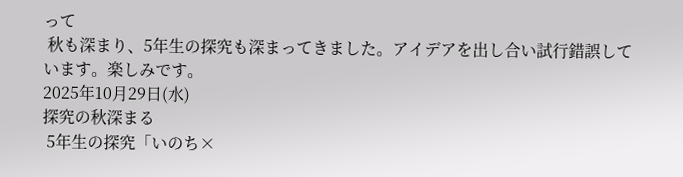って
 秋も深まり、5年生の探究も深まってきました。アイデアを出し合い試行錯誤しています。楽しみです。
2025年10月29日(水)
探究の秋深まる
 5年生の探究「いのち×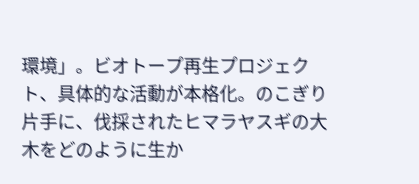環境」。ビオトープ再生プロジェクト、具体的な活動が本格化。のこぎり片手に、伐採されたヒマラヤスギの大木をどのように生か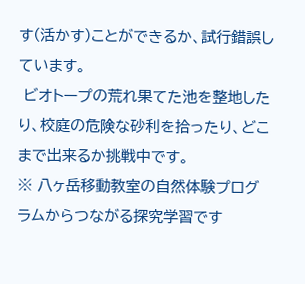す(活かす)ことができるか、試行錯誤しています。
 ビオトープの荒れ果てた池を整地したり、校庭の危険な砂利を拾ったり、どこまで出来るか挑戦中です。
※ 八ヶ岳移動教室の自然体験プログラムからつながる探究学習です